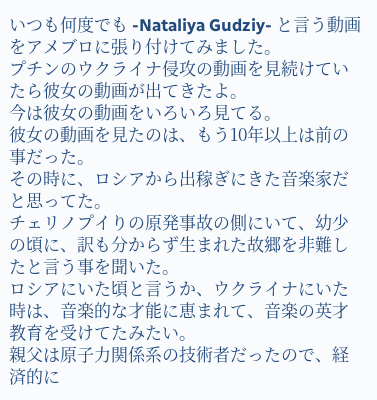いつも何度でも -Nataliya Gudziy- と言う動画をアメブロに張り付けてみました。
プチンのウクライナ侵攻の動画を見続けていたら彼女の動画が出てきたよ。
今は彼女の動画をいろいろ見てる。
彼女の動画を見たのは、もう10年以上は前の事だった。
その時に、ロシアから出稼ぎにきた音楽家だと思ってた。
チェリノプイりの原発事故の側にいて、幼少の頃に、訳も分からず生まれた故郷を非難したと言う事を聞いた。
ロシアにいた頃と言うか、ウクライナにいた時は、音楽的な才能に恵まれて、音楽の英才教育を受けてたみたい。
親父は原子力関係系の技術者だったので、経済的に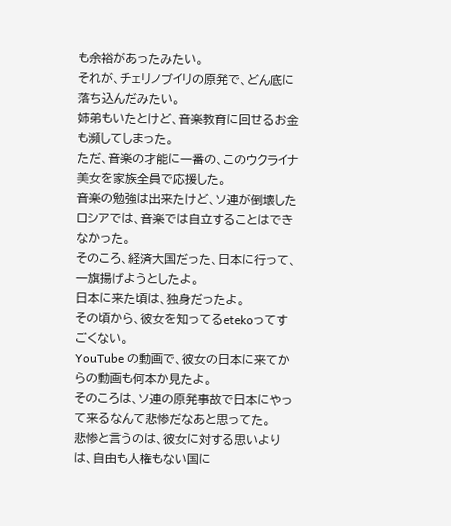も余裕があったみたい。
それが、チェリノブイリの原発で、どん底に落ち込んだみたい。
姉弟もいたとけど、音楽教育に回せるお金も瀕してしまった。
ただ、音楽の才能に一番の、このウクライナ美女を家族全員で応援した。
音楽の勉強は出来たけど、ソ連が倒壊したロシアでは、音楽では自立することはできなかった。
そのころ、経済大国だった、日本に行って、一旗揚げようとしたよ。
日本に来た頃は、独身だったよ。
その頃から、彼女を知ってるetekoってすごくない。
YouTube の動画で、彼女の日本に来てからの動画も何本か見たよ。
そのころは、ソ連の原発事故で日本にやって来るなんて悲惨だなあと思ってた。
悲惨と言うのは、彼女に対する思いよりは、自由も人権もない国に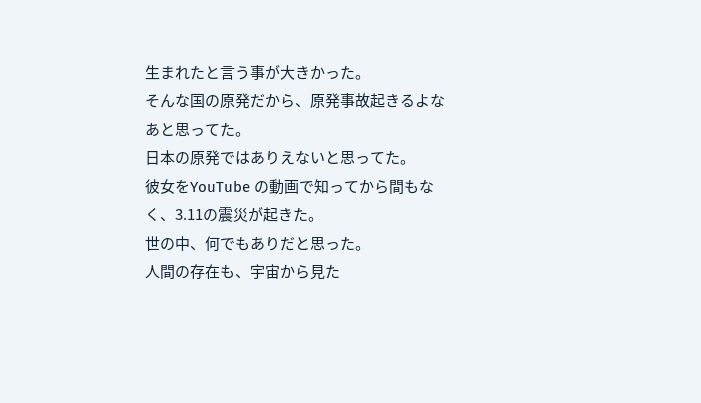生まれたと言う事が大きかった。
そんな国の原発だから、原発事故起きるよなあと思ってた。
日本の原発ではありえないと思ってた。
彼女をYouTube の動画で知ってから間もなく、3.11の震災が起きた。
世の中、何でもありだと思った。
人間の存在も、宇宙から見た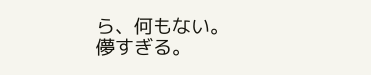ら、何もない。
儚すぎる。